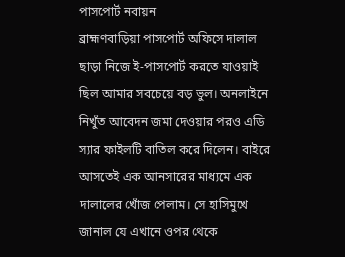পাসপোর্ট নবায়ন
ব্রাহ্মণবাড়িয়া পাসপোর্ট অফিসে দালাল ছাড়া নিজে ই-পাসপোর্ট করতে যাওয়াই ছিল আমার সবচেয়ে বড় ভুল। অনলাইনে নিখুঁত আবেদন জমা দেওয়ার পরও এডি স্যার ফাইলটি বাতিল করে দিলেন। বাইরে আসতেই এক আনসারের মাধ্যমে এক দালালের খোঁজ পেলাম। সে হাসিমুখে জানাল যে এখানে ওপর থেকে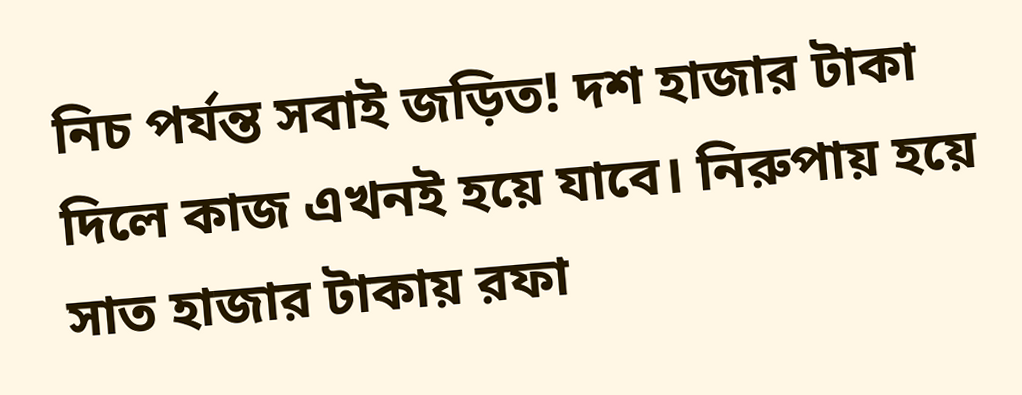নিচ পর্যন্ত সবাই জড়িত! দশ হাজার টাকা দিলে কাজ এখনই হয়ে যাবে। নিরুপায় হয়ে সাত হাজার টাকায় রফা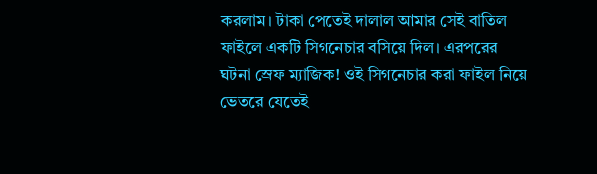করলাম। টাকা পেতেই দালাল আমার সেই বাতিল ফাইলে একটি সিগনেচার বসিয়ে দিল। এরপরের ঘটনা স্রেফ ম্যাজিক! ওই সিগনেচার করা ফাইল নিয়ে ভেতরে যেতেই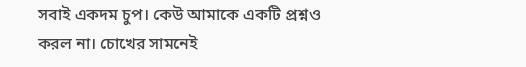সবাই একদম চুপ। কেউ আমাকে একটি প্রশ্নও করল না। চোখের সামনেই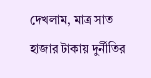দেখলাম, মাত্র সাত হাজার টাকায় দুর্নীতির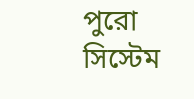পুরো সিস্টেম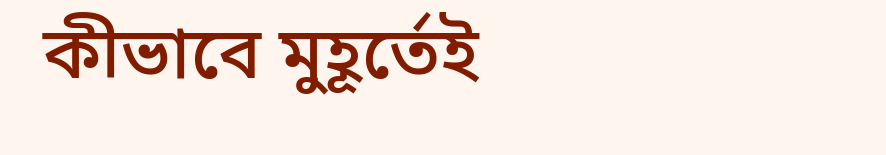কীভাবে মুহূর্তেই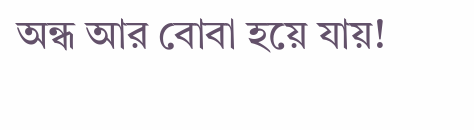অন্ধ আর বোবা হয়ে যায়!